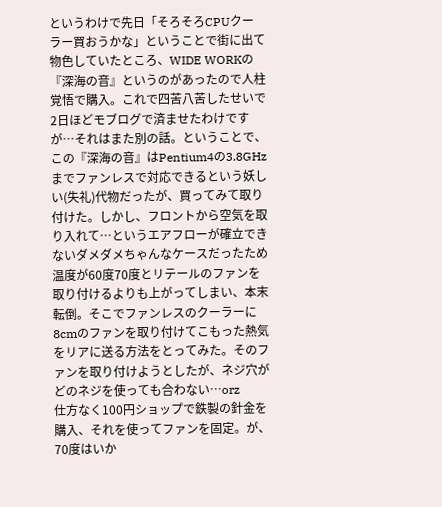というわけで先日「そろそろCPUクーラー買おうかな」ということで街に出て物色していたところ、WIDE WORKの『深海の音』というのがあったので人柱覚悟で購入。これで四苦八苦したせいで2日ほどモブログで済ませたわけですが…それはまた別の話。ということで、この『深海の音』はPentium4の3.8GHzまでファンレスで対応できるという妖しい(失礼)代物だったが、買ってみて取り付けた。しかし、フロントから空気を取り入れて…というエアフローが確立できないダメダメちゃんなケースだったため温度が60度70度とリテールのファンを取り付けるよりも上がってしまい、本末転倒。そこでファンレスのクーラーに8cmのファンを取り付けてこもった熱気をリアに送る方法をとってみた。そのファンを取り付けようとしたが、ネジ穴がどのネジを使っても合わない…orz
仕方なく100円ショップで鉄製の針金を購入、それを使ってファンを固定。が、70度はいか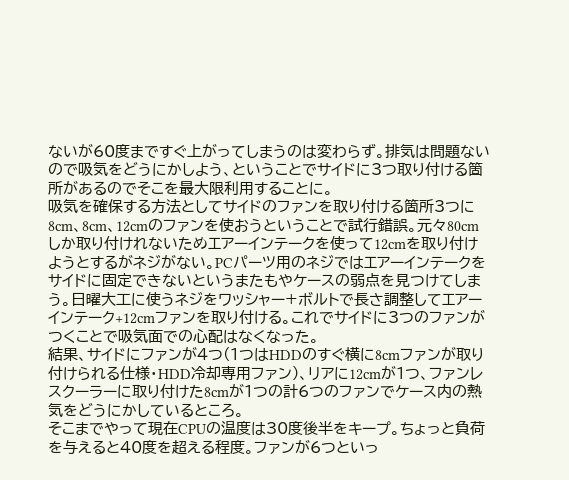ないが60度まですぐ上がってしまうのは変わらず。排気は問題ないので吸気をどうにかしよう、ということでサイドに3つ取り付ける箇所があるのでそこを最大限利用することに。
吸気を確保する方法としてサイドのファンを取り付ける箇所3つに8cm、8cm、12cmのファンを使おうということで試行錯誤。元々80cmしか取り付けれないためエアーインテークを使って12cmを取り付けようとするがネジがない。PCパーツ用のネジではエアーインテークをサイドに固定できないというまたもやケースの弱点を見つけてしまう。日曜大工に使うネジをワッシャー+ボルトで長さ調整してエアーインテーク+12cmファンを取り付ける。これでサイドに3つのファンがつくことで吸気面での心配はなくなった。
結果、サイドにファンが4つ(1つはHDDのすぐ横に8cmファンが取り付けられる仕様・HDD冷却専用ファン)、リアに12cmが1つ、ファンレスクーラーに取り付けた8cmが1つの計6つのファンでケース内の熱気をどうにかしているところ。
そこまでやって現在CPUの温度は30度後半をキープ。ちょっと負荷を与えると40度を超える程度。ファンが6つといっ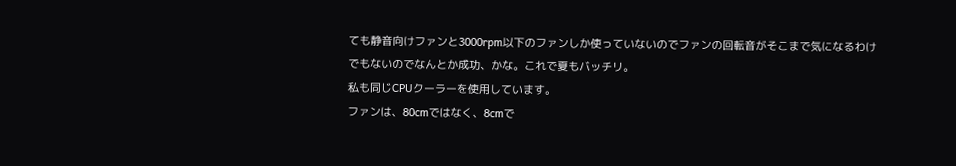ても静音向けファンと3000rpm以下のファンしか使っていないのでファンの回転音がそこまで気になるわけでもないのでなんとか成功、かな。これで夏もバッチリ。
私も同じCPUクーラーを使用しています。
ファンは、80cmではなく、8cmで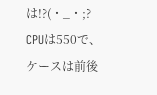は!?(・_・;?
CPUは550で、ケースは前後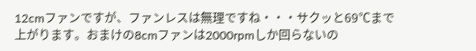12cmファンですが、ファンレスは無理ですね・・・サクッと69℃まで上がります。おまけの8cmファンは2000rpmしか回らないの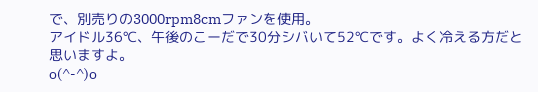で、別売りの3000rpm8cmファンを使用。
アイドル36℃、午後のこーだで30分シバいて52℃です。よく冷える方だと思いますよ。
o(^-^)o